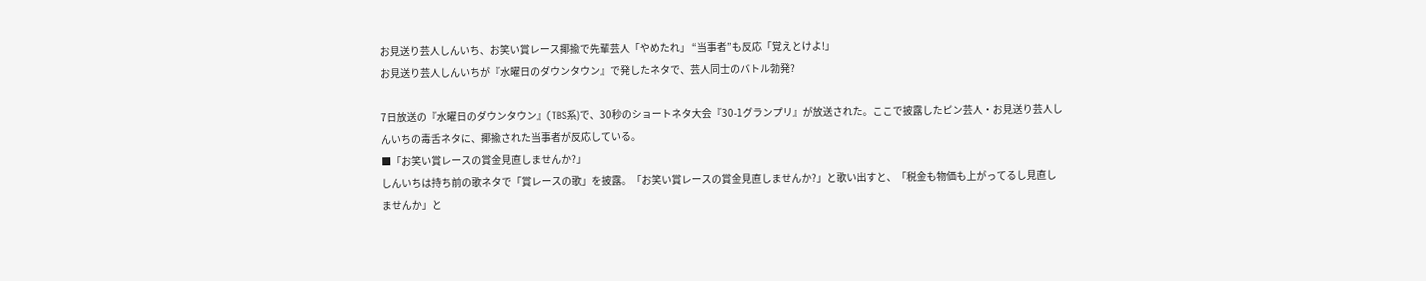お見送り芸人しんいち、お笑い賞レース揶揄で先輩芸人「やめたれ」 “当事者”も反応「覚えとけよ!」
お見送り芸人しんいちが『水曜日のダウンタウン』で発したネタで、芸人同士のバトル勃発?

7日放送の『水曜日のダウンタウン』(TBS系)で、30秒のショートネタ大会『30-1グランプリ』が放送された。ここで披露したピン芸人・お見送り芸人しんいちの毒舌ネタに、揶揄された当事者が反応している。
■「お笑い賞レースの賞金見直しませんか?」
しんいちは持ち前の歌ネタで「賞レースの歌」を披露。「お笑い賞レースの賞金見直しませんか?」と歌い出すと、「税金も物価も上がってるし見直しませんか」と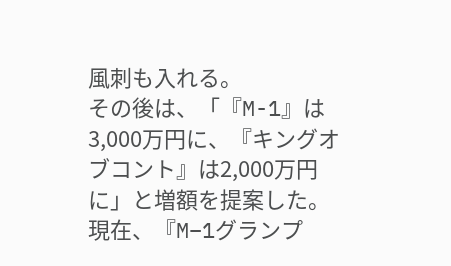風刺も入れる。
その後は、「『M-1』は3,000万円に、『キングオブコント』は2,000万円に」と増額を提案した。
現在、『M−1グランプ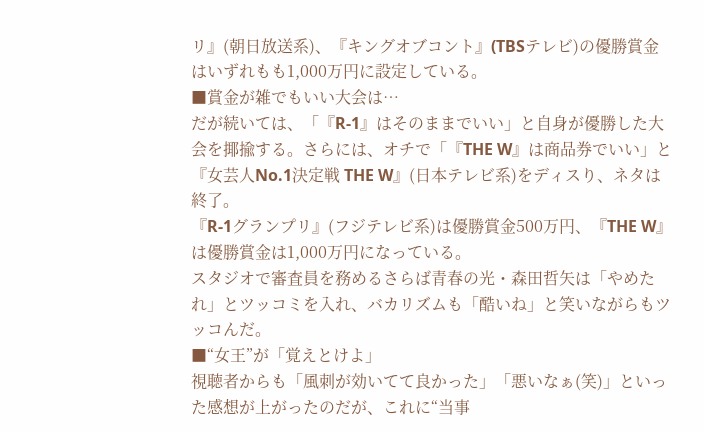リ』(朝日放送系)、『キングオブコント』(TBSテレビ)の優勝賞金はいずれもも1,000万円に設定している。
■賞金が雑でもいい大会は…
だが続いては、「『R-1』はそのままでいい」と自身が優勝した大会を揶揄する。さらには、オチで「『THE W』は商品券でいい」と『女芸人No.1決定戦 THE W』(日本テレビ系)をディスり、ネタは終了。
『R-1グランプリ』(フジテレビ系)は優勝賞金500万円、『THE W』は優勝賞金は1,000万円になっている。
スタジオで審査員を務めるさらば青春の光・森田哲矢は「やめたれ」とツッコミを入れ、バカリズムも「酷いね」と笑いながらもツッコんだ。
■“女王”が「覚えとけよ」
視聴者からも「風刺が効いてて良かった」「悪いなぁ(笑)」といった感想が上がったのだが、これに“当事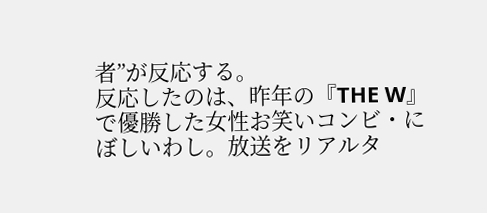者”が反応する。
反応したのは、昨年の『THE W』で優勝した女性お笑いコンビ・にぼしいわし。放送をリアルタ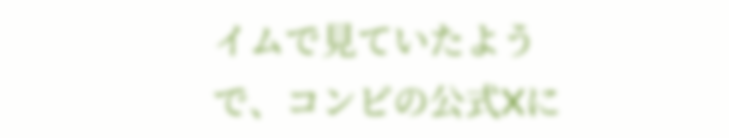イムで見ていたようで、コンビの公式Xに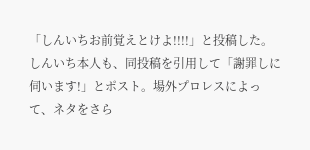「しんいちお前覚えとけよ!!!!」と投稿した。
しんいち本人も、同投稿を引用して「謝罪しに伺います!」とポスト。場外プロレスによって、ネタをさら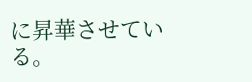に昇華させている。